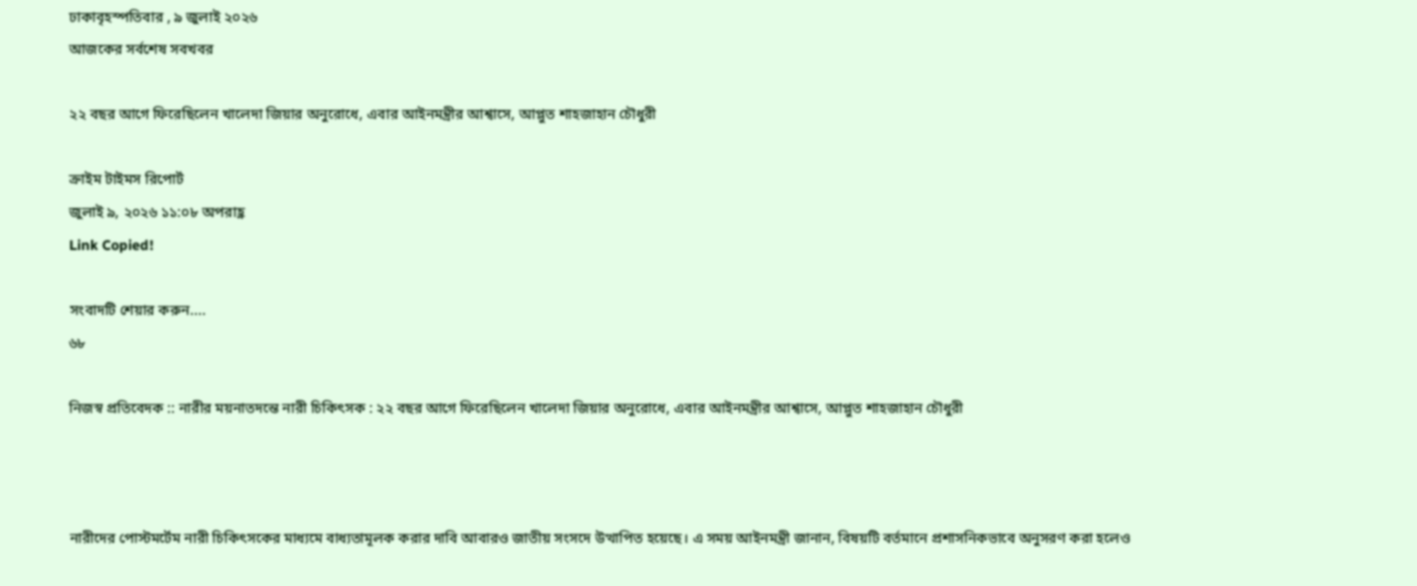ঢাকাবৃহস্পতিবার , ৯ জুলাই ২০২৬
আজকের সর্বশেষ সবখবর

২২ বছর আগে ফিরেছিলেন খালেদা জিয়ার অনুরোধে, এবার আইনমন্ত্রীর আশ্বাসে, আপ্লুত শাহজাহান চৌধুরী

ক্রাইম টাইমস রিপোর্ট
জুলাই ৯, ২০২৬ ১১:০৮ অপরাহ্ণ
Link Copied!

সংবাদটি শেয়ার করুন....
৬৮

নিজস্ব প্রতিবেদক :: নারীর ময়নাতদন্তে নারী চিকিৎসক : ২২ বছর আগে ফিরেছিলেন খালেদা জিয়ার অনুরোধে, এবার আইনমন্ত্রীর আশ্বাসে, আপ্লুত শাহজাহান চৌধুরী



নারীদের পোস্টমর্টেম নারী চিকিৎসকের মাধ্যমে বাধ্যতামূলক করার দাবি আবারও জাতীয় সংসদে উত্থাপিত হয়েছে। এ সময় আইনমন্ত্রী জানান, বিষয়টি বর্তমানে প্রশাসনিকভাবে অনুসরণ করা হলেও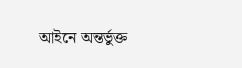আইনে অন্তর্ভুক্ত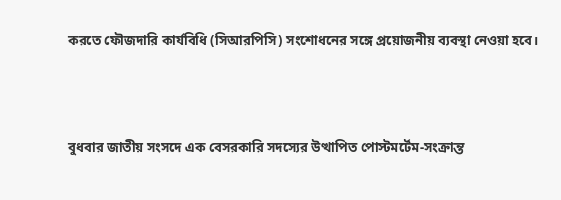করতে ফৌজদারি কার্যবিধি (সিআরপিসি) সংশোধনের সঙ্গে প্রয়োজনীয় ব্যবস্থা নেওয়া হবে।



বুধবার জাতীয় সংসদে এক বেসরকারি সদস্যের উত্থাপিত পোস্টমর্টেম-সংক্রান্ত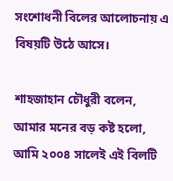সংশোধনী বিলের আলোচনায় এ বিষয়টি উঠে আসে।

শাহজাহান চৌধুরী বলেন, আমার মনের বড় কষ্ট হলো, আমি ২০০৪ সালেই এই বিলটি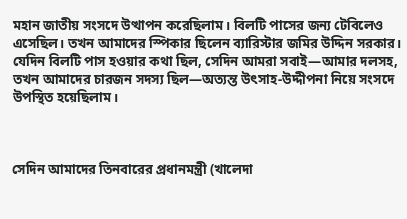মহান জাতীয় সংসদে উত্থাপন করেছিলাম। বিলটি পাসের জন্য টেবিলেও এসেছিল। তখন আমাদের স্পিকার ছিলেন ব্যারিস্টার জমির উদ্দিন সরকার। যেদিন বিলটি পাস হওয়ার কথা ছিল, সেদিন আমরা সবাই—আমার দলসহ, তখন আমাদের চারজন সদস্য ছিল—অত্যন্ত উৎসাহ-উদ্দীপনা নিয়ে সংসদে উপস্থিত হয়েছিলাম।



সেদিন আমাদের তিনবারের প্রধানমন্ত্রী (খালেদা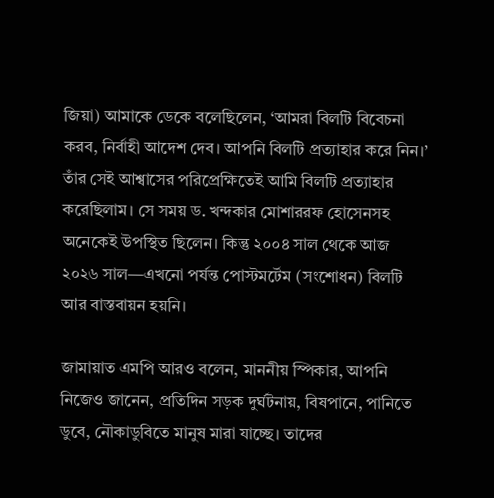জিয়া) আমাকে ডেকে বলেছিলেন, ‘আমরা বিলটি বিবেচনা করব, নির্বাহী আদেশ দেব। আপনি বিলটি প্রত্যাহার করে নিন।’ তাঁর সেই আশ্বাসের পরিপ্রেক্ষিতেই আমি বিলটি প্রত্যাহার করেছিলাম। সে সময় ড. খন্দকার মোশাররফ হোসেনসহ অনেকেই উপস্থিত ছিলেন। কিন্তু ২০০৪ সাল থেকে আজ ২০২৬ সাল—এখনো পর্যন্ত পোস্টমর্টেম (সংশোধন) বিলটি আর বাস্তবায়ন হয়নি।

জামায়াত এমপি আরও বলেন, মাননীয় স্পিকার, আপনি নিজেও জানেন, প্রতিদিন সড়ক দুর্ঘটনায়, বিষপানে, পানিতে ডুবে, নৌকাডুবিতে মানুষ মারা যাচ্ছে। তাদের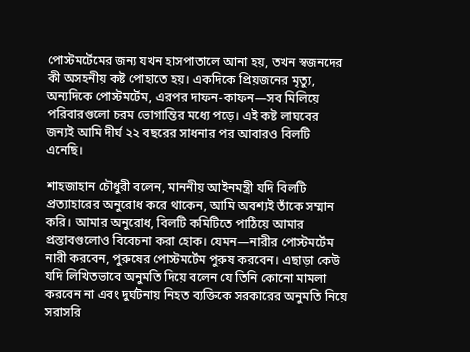পোস্টমর্টেমের জন্য যখন হাসপাতালে আনা হয়, তখন স্বজনদের কী অসহনীয় কষ্ট পোহাতে হয়। একদিকে প্রিয়জনের মৃত্যু, অন্যদিকে পোস্টমর্টেম, এরপর দাফন-কাফন—সব মিলিয়ে পরিবারগুলো চরম ভোগান্তির মধ্যে পড়ে। এই কষ্ট লাঘবের জন্যই আমি দীর্ঘ ২২ বছরের সাধনার পর আবারও বিলটি এনেছি।

শাহজাহান চৌধুরী বলেন, মাননীয় আইনমন্ত্রী যদি বিলটি প্রত্যাহারের অনুরোধ করে থাকেন, আমি অবশ্যই তাঁকে সম্মান করি। আমার অনুরোধ, বিলটি কমিটিতে পাঠিয়ে আমার প্রস্তাবগুলোও বিবেচনা করা হোক। যেমন—নারীর পোস্টমর্টেম নারী করবেন, পুরুষের পোস্টমর্টেম পুরুষ করবেন। এছাড়া কেউ যদি লিখিতভাবে অনুমতি দিয়ে বলেন যে তিনি কোনো মামলা করবেন না এবং দুর্ঘটনায় নিহত ব্যক্তিকে সরকারের অনুমতি নিয়ে সরাসরি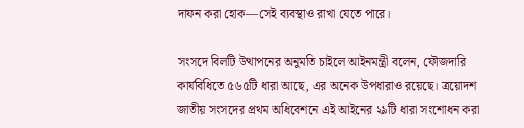দাফন করা হোক—সেই ব্যবস্থাও রাখা যেতে পারে।

সংসদে বিলটি উত্থাপনের অনুমতি চাইলে আইনমন্ত্রী বলেন, ফৌজদারি কার্যবিধিতে ৫৬৫টি ধারা আছে, এর অনেক উপধারাও রয়েছে। ত্রয়োদশ জাতীয় সংসদের প্রথম অধিবেশনে এই আইনের ২৯টি ধারা সংশোধন করা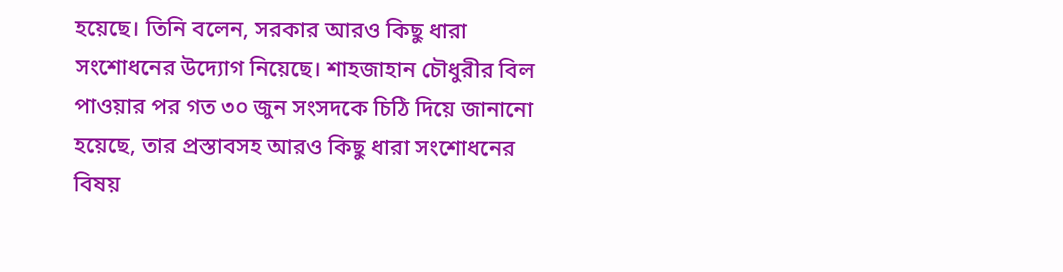হয়েছে। তিনি বলেন, সরকার আরও কিছু ধারা সংশোধনের উদ্যোগ নিয়েছে। শাহজাহান চৌধুরীর বিল পাওয়ার পর গত ৩০ জুন সংসদকে চিঠি দিয়ে জানানো হয়েছে, তার প্রস্তাবসহ আরও কিছু ধারা সংশোধনের বিষয়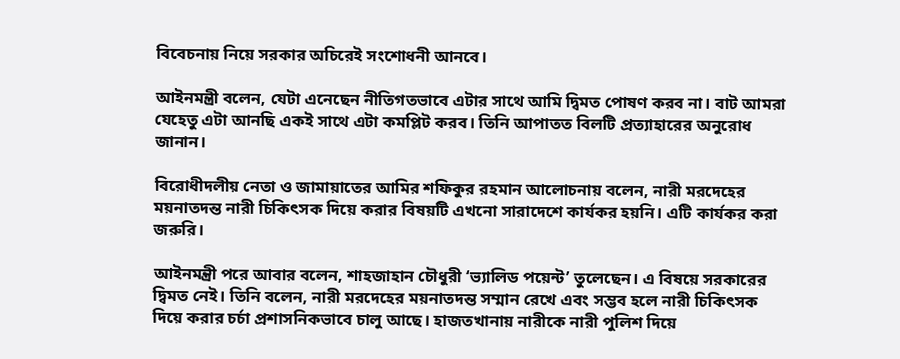বিবেচনায় নিয়ে সরকার অচিরেই সংশোধনী আনবে।

আইনমন্ত্রী বলেন, যেটা এনেছেন নীতিগতভাবে এটার সাথে আমি দ্বিমত পোষণ করব না। বাট আমরা যেহেতু এটা আনছি একই সাথে এটা কমপ্লিট করব। তিনি আপাতত বিলটি প্রত্যাহারের অনুরোধ জানান।

বিরোধীদলীয় নেতা ও জামায়াতের আমির শফিকুর রহমান আলোচনায় বলেন, নারী মরদেহের ময়নাতদন্ত নারী চিকিৎসক দিয়ে করার বিষয়টি এখনো সারাদেশে কার্যকর হয়নি। এটি কার্যকর করা জরুরি।

আইনমন্ত্রী পরে আবার বলেন, শাহজাহান চৌধুরী ‘ভ্যালিড পয়েন্ট’ তুলেছেন। এ বিষয়ে সরকারের দ্বিমত নেই। তিনি বলেন, নারী মরদেহের ময়নাতদন্ত সম্মান রেখে এবং সম্ভব হলে নারী চিকিৎসক দিয়ে করার চর্চা প্রশাসনিকভাবে চালু আছে। হাজতখানায় নারীকে নারী পুলিশ দিয়ে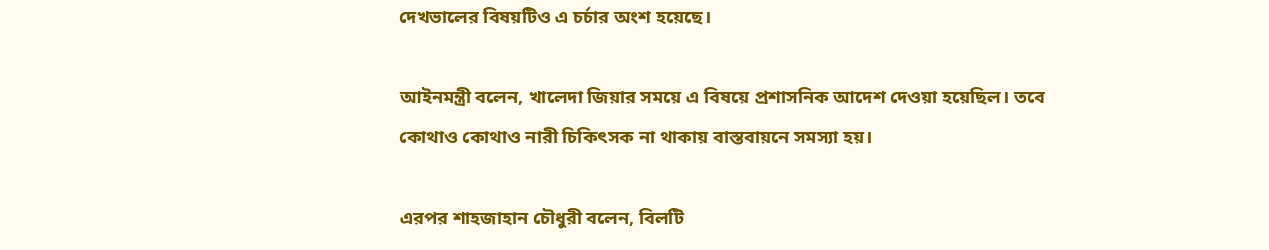দেখভালের বিষয়টিও এ চর্চার অংশ হয়েছে।

আইনমন্ত্রী বলেন, খালেদা জিয়ার সময়ে এ বিষয়ে প্রশাসনিক আদেশ দেওয়া হয়েছিল। তবে কোথাও কোথাও নারী চিকিৎসক না থাকায় বাস্তবায়নে সমস্যা হয়।

এরপর শাহজাহান চৌধুরী বলেন, বিলটি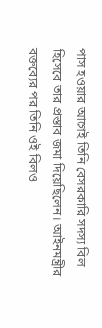পাস হওয়ার আগেই তিনি বেসরকারি সদস্য বিল হিসেবে তার প্রস্তাব জমা দিয়েছিলেন। আইনমন্ত্রীর বক্তব্যের পর তিনি ওই বিলও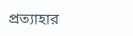প্রত্যাহার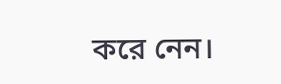করে নেন।